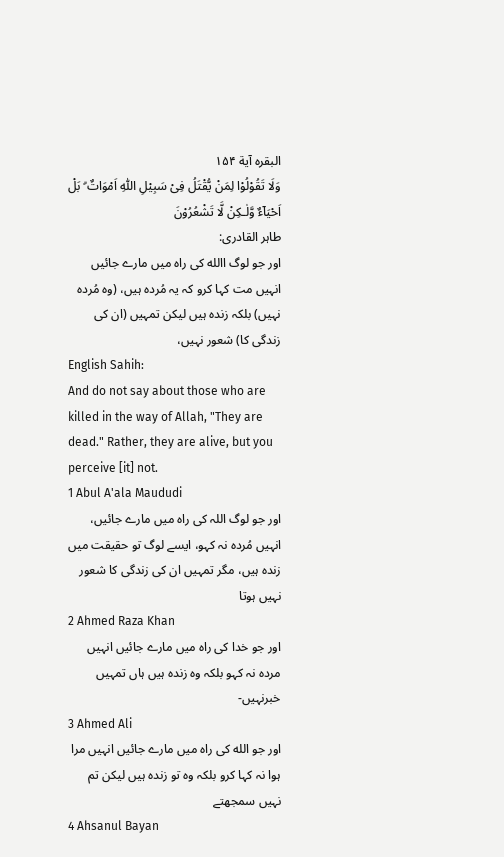البقرہ آية ۱۵۴
وَلَا تَقُوْلُوْا لِمَنْ يُّقْتَلُ فِىْ سَبِيْلِ اللّٰهِ اَمْوَاتٌ ۗ بَلْ اَحْيَاۤءٌ وَّلٰـكِنْ لَّا تَشْعُرُوْنَ
طاہر القادری:
اور جو لوگ االله کی راہ میں مارے جائیں انہیں مت کہا کرو کہ یہ مُردہ ہیں، (وہ مُردہ نہیں) بلکہ زندہ ہیں لیکن تمہیں (ان کی زندگی کا) شعور نہیں،
English Sahih:
And do not say about those who are killed in the way of Allah, "They are dead." Rather, they are alive, but you perceive [it] not.
1 Abul A'ala Maududi
اور جو لوگ اللہ کی راہ میں مارے جائیں، انہیں مُردہ نہ کہو، ایسے لوگ تو حقیقت میں زندہ ہیں، مگر تمہیں ان کی زندگی کا شعور نہیں ہوتا
2 Ahmed Raza Khan
اور جو خدا کی راہ میں مارے جائیں انہیں مردہ نہ کہو بلکہ وہ زندہ ہیں ہاں تمہیں خبرنہیں-
3 Ahmed Ali
اور جو الله کی راہ میں مارے جائیں انہیں مرا ہوا نہ کہا کرو بلکہ وہ تو زندہ ہیں لیکن تم نہیں سمجھتے
4 Ahsanul Bayan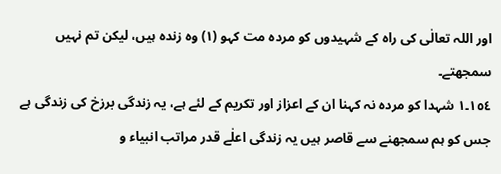اور اللہ تعالٰی کی راہ کے شہیدوں کو مردہ مت کہو (١) وہ زندہ ہیں، لیکن تم نہیں سمجھتے۔
١٥٤۔١ شہدا کو مردہ نہ کہنا ان کے اعزاز اور تکریم کے لئے ہے، یہ زندگی برزخ کی زندگی ہے جس کو ہم سمجھنے سے قاصر ہیں یہ زندگی اعلٰے قدر مراتب انبیاء و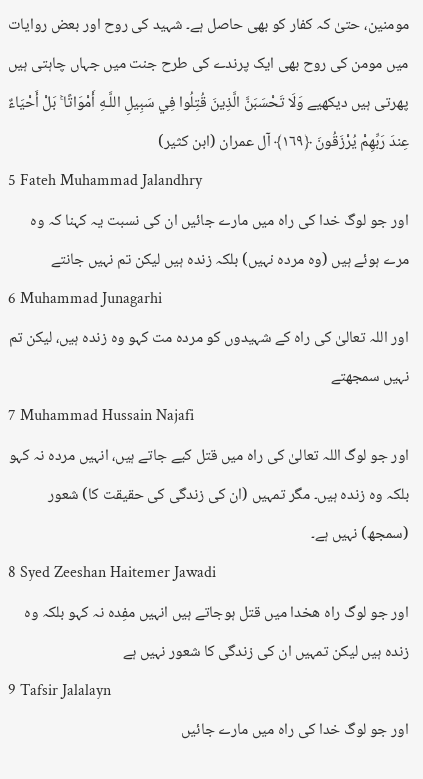مومنین، حتیٰ کہ کفار کو بھی حاصل ہے۔ شہید کی روح اور بعض روایات میں مومن کی روح بھی ایک پرندے کی طرح جنت میں جہاں چاہتی ہیں پھرتی ہیں دیکھیے وَلَا تَحْسَبَنَّ الَّذِينَ قُتِلُوا فِي سَبِيلِ اللَّـهِ أَمْوَاتًا ۚ بَلْ أَحْيَاءٌ عِندَ رَبِّهِمْ يُرْزَقُونَ ﴿١٦٩﴾ آل عمران (ابن کثیر)
5 Fateh Muhammad Jalandhry
اور جو لوگ خدا کی راہ میں مارے جائیں ان کی نسبت یہ کہنا کہ وہ مرے ہوئے ہیں (وہ مردہ نہیں) بلکہ زندہ ہیں لیکن تم نہیں جانتے
6 Muhammad Junagarhi
اور اللہ تعالیٰ کی راه کے شہیدوں کو مرده مت کہو وه زنده ہیں، لیکن تم نہیں سمجھتے
7 Muhammad Hussain Najafi
اور جو لوگ اللہ تعالیٰ کی راہ میں قتل کیے جاتے ہیں، انہیں مردہ نہ کہو بلکہ وہ زندہ ہیں۔ مگر تمہیں (ان کی زندگی کی حقیقت کا) شعور (سمجھ) نہیں ہے۔
8 Syed Zeeshan Haitemer Jawadi
اور جو لوگ راہ هخدا میں قتل ہوجاتے ہیں انہیں مفِدہ نہ کہو بلکہ وہ زندہ ہیں لیکن تمہیں ان کی زندگی کا شعور نہیں ہے
9 Tafsir Jalalayn
اور جو لوگ خدا کی راہ میں مارے جائیں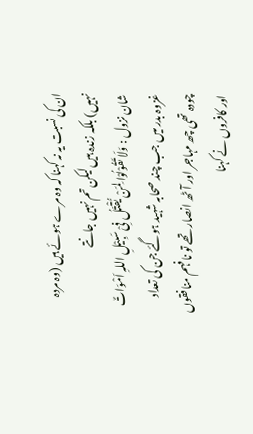ان کی نسبت یہ نہ کہنا کہ وہ مرے ہوئے ہیں (وہ مردہ نہیں) بلکہ زندہ ہیں لیکن تم نہیں جانتے
شان نزول : وَلَا تَقُوْلُوْا لِمَنْ یُّقْتَلُ فِیْ سَبِیْلِ اللہِ اَمْوَاتٌ غزوہ بدر میں جب چند صحابہ شہید ہوگئے جن کی تعداد چودہ تھی چھ مہاجر اور آٹھ انصار تھے تو نافہم منافقوں اور کافروں نے کہنا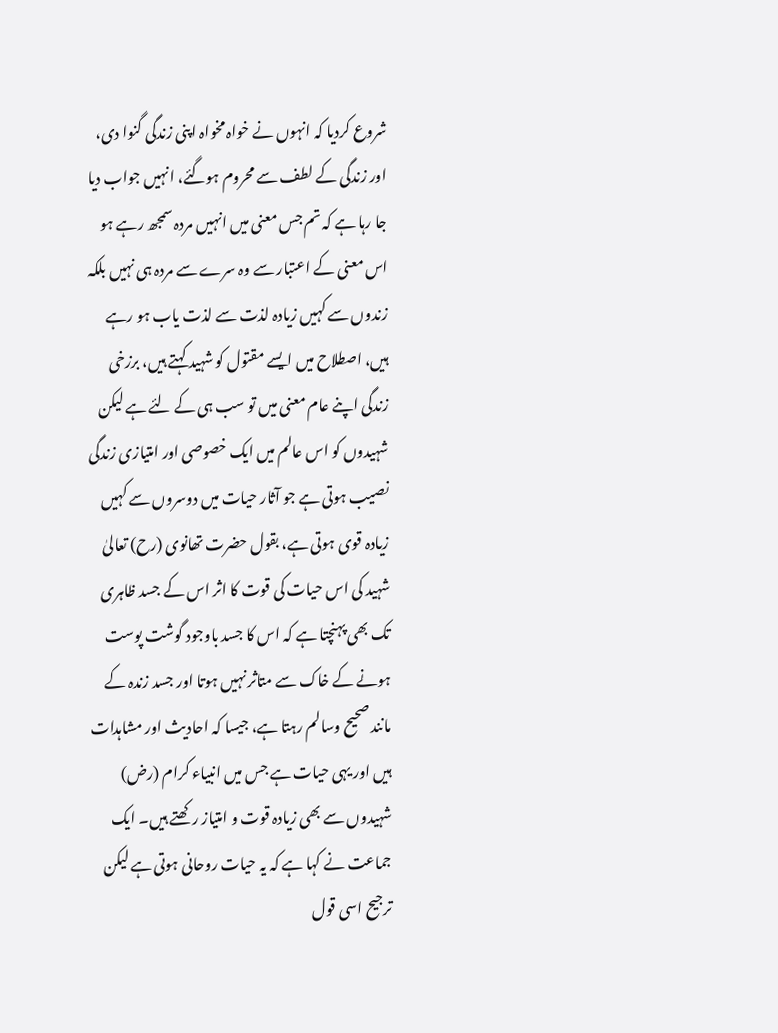شروع کردیا کہ انہوں نے خواہ مخواہ اپنی زندگی گنوا دی، اور زندگی کے لطف سے محروم ہوگئے، انہیں جواب دیا جا رہا ہے کہ تم جس معنی میں انہیں مردہ سمجھ رہے ہو اس معنی کے اعتبار سے وہ سرے سے مردہ ہی نہیں بلکہ زندوں سے کہیں زیادہ لذت سے لذت یاب ہو رہے ہیں، اصطلاح میں ایسے مقتول کو شہید کہتے ہیں، برزخی زندگی اپنے عام معنی میں تو سب ہی کے لئے ہے لیکن شہیدوں کو اس عالم میں ایک خصوصی اور امتیازی زندگی نصیب ہوتی ہے جو آثار حیات میں دوسروں سے کہیں زیادہ قوی ہوتی ہے، بقول حضرت تھانوی (رح) تعالیٰ شہید کی اس حیات کی قوت کا اثر اس کے جسد ظاہری تک بھی پہنچتا ہے کہ اس کا جسد باوجود گوشت پوست ہونے کے خاک سے متاثر نہیں ہوتا اور جسد زندہ کے مانند صحیح وسالم رہتا ہے، جیسا کہ احادیث اور مشاہدات ہیں اور یہی حیات ہے جس میں انبیاء کرام (رض) شہیدوں سے بھی زیادہ قوت و امتیاز رکھتے ہیں۔ ایک جماعت نے کہا ہے کہ یہ حیات روحانی ہوتی ہے لیکن ترجیح اسی قول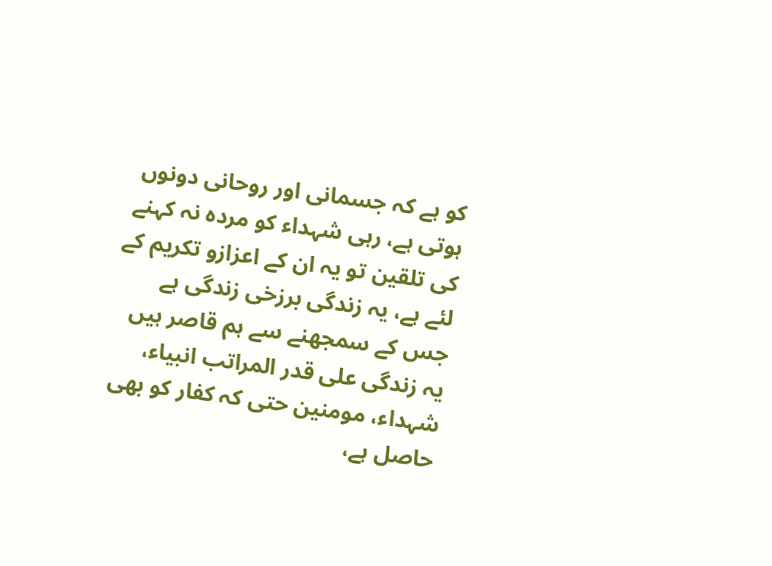کو ہے کہ جسمانی اور روحانی دونوں ہوتی ہے، رہی شہداء کو مردہ نہ کہنے کی تلقین تو یہ ان کے اعزازو تکریم کے لئے ہے، یہ زندگی برزخی زندگی ہے جس کے سمجھنے سے ہم قاصر ہیں یہ زندگی علی قدر المراتب انبیاء، شہداء، مومنین حتی کہ کفار کو بھی حاصل ہے،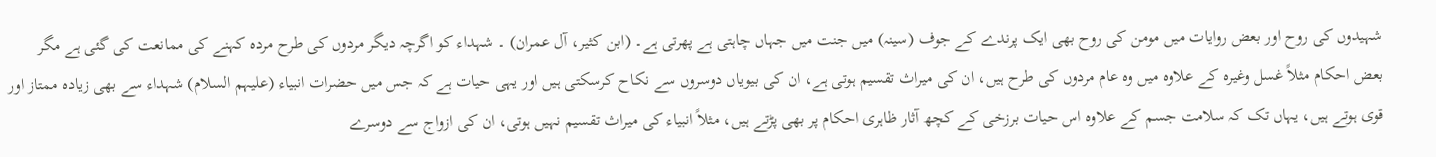شہیدوں کی روح اور بعض روایات میں مومن کی روح بھی ایک پرندے کے جوف (سینہ) میں جنت میں جہاں چاہتی ہے پھرتی ہے۔ (ابن کثیر، آل عمران) ۔ شہداء کو اگرچہ دیگر مردوں کی طرح مردہ کہنے کی ممانعت کی گئی ہے مگر بعض احکام مثلاً غسل وغیرہ کے علاوہ میں وہ عام مردوں کی طرح ہیں، ان کی میراث تقسیم ہوتی ہے، ان کی بیویاں دوسروں سے نکاح کرسکتی ہیں اور یہی حیات ہے کہ جس میں حضرات انبیاء (علیہم السلام) شہداء سے بھی زیادہ ممتاز اور قوی ہوتے ہیں، یہاں تک کہ سلامت جسم کے علاوہ اس حیات برزخی کے کچھ آثار ظاہری احکام پر بھی پڑتے ہیں، مثلاً انبیاء کی میراث تقسیم نہیں ہوتی، ان کی ازواج سے دوسرے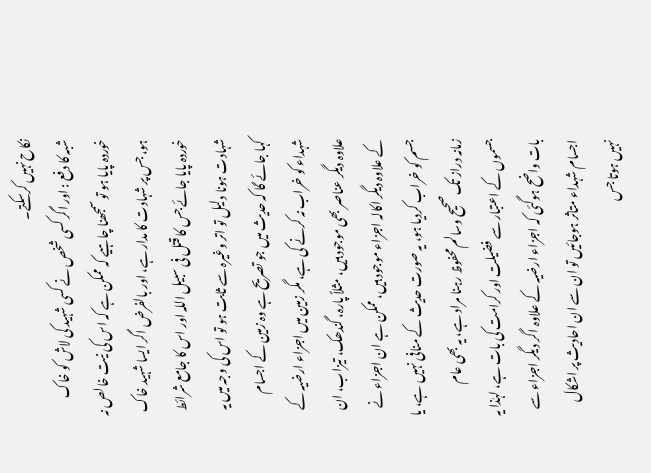نکاح نہیں کرسکتے۔
شبہ کا دفع : اور اگر کسی شخص نے کسی شہید کی لاش کو خاک خوردہ پایا ہو تو سمجھنا چاہیے کہ ممکن ہے کہ اس کی نیت خالص نہ ہو، جس پر شہادت کا مدار ہے، اور بالفرض اگر ایسا شہید خاک خوردہ پایا جائے جس کا قتل فی سبیل اللہ اور اس کا جامع شرائط شہادت ہونا دلیل تو اتر وغیرہ سے ثابت ہو تو اس کی وجہ میں یہ کہا جائے گا کہ حدیث میں جو تصریح ہے وہ زمین کے اجسام شہداء کو خراب نہ کرنے کی ہے، مگر زمین میں اجزاء ارضیہ کے علاوہ دیگر عناصر بھی موجود ہیں، مثلاً پارہ، گندھک، تیزاب، ان کے علاوہ دیگر اکالہ اجزاء موجود ہیں، ممکن ہے ان اجزاء نے جسم کو خراب کردیا ہو، یہ صورت حدیث کے منافی نہیں ہے، یا زمانہ دراز تک صحیح وسالم محفوظ رہنا مراد ہے، یہ بھی عام جسموں کے اعتبار سے فضیلت اور کرامت کی بات ہے، لہٰذا یہ بات واضح ہوگئی کہ اجزاء ارضیہ کے علاوہ اگر دیگر اجزاء سے اجسام شہداء متاثر ہوجائیں تو ان سے ان احادیث پر اشکال نہیں ہوتا جس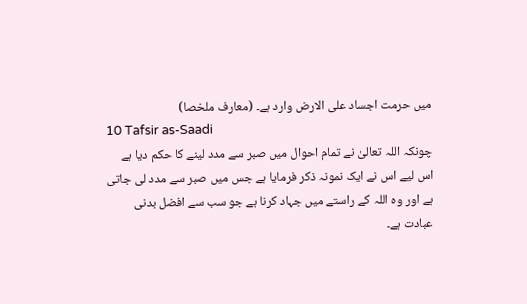میں حرمت اجساد علی الارض وارد ہے۔ (معارف ملخصا)
10 Tafsir as-Saadi
چونکہ اللہ تعالیٰ نے تمام احوال میں صبر سے مدد لینے کا حکم دیا ہے اس لیے اس نے ایک نمونہ ذکر فرمایا ہے جس میں صبر سے مدد لی جاتی ہے اور وہ اللہ کے راستے میں جہاد کرنا ہے جو سب سے افضل بدنی عبادت ہے۔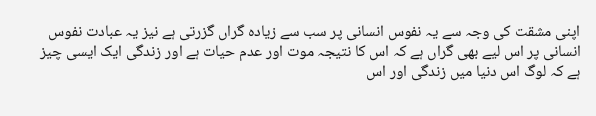اپنی مشقت کی وجہ سے یہ نفوس انسانی پر سب سے زیادہ گراں گزرتی ہے نیز یہ عبادت نفوس انسانی پر اس لیے بھی گراں ہے کہ اس کا نتیجہ موت اور عدم حیات ہے اور زندگی ایک ایسی چیز ہے کہ لوگ اس دنیا میں زندگی اور اس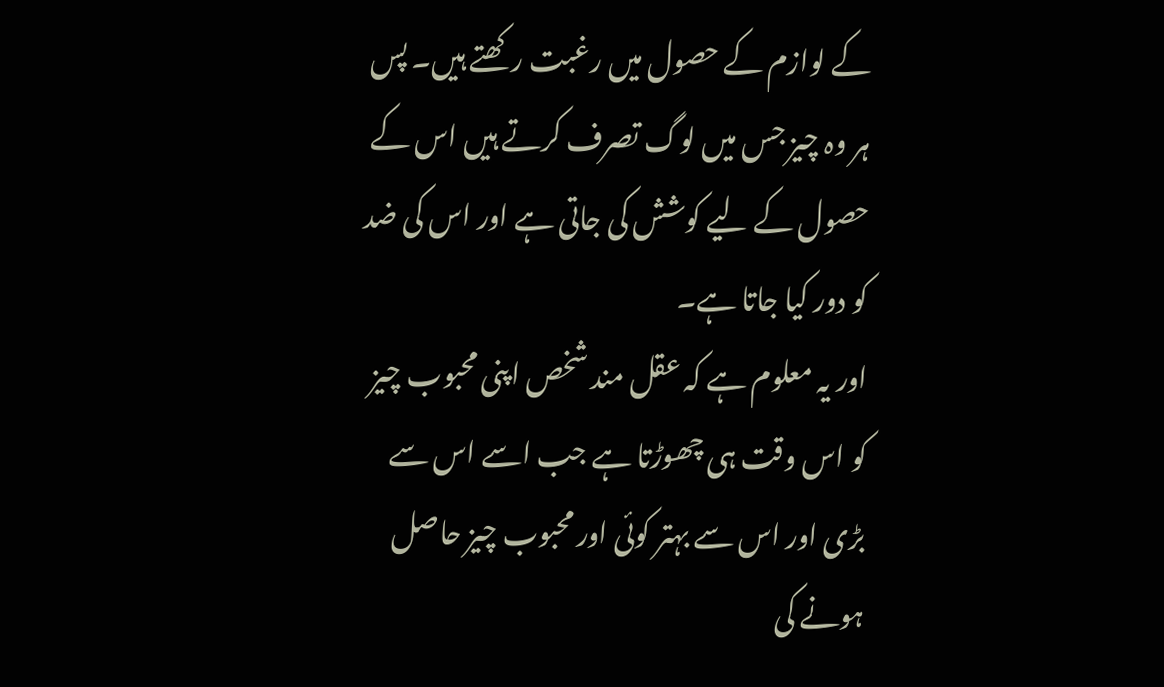کے لوازم کے حصول میں رغبت رکھتے ہیں۔ پس ہر وہ چیز جس میں لوگ تصرف کرتے ہیں اس کے حصول کے لیے کوشش کی جاتی ہے اور اس کی ضد کو دور کیا جاتا ہے۔
اور یہ معلوم ہے کہ عقل مند شخص اپنی محبوب چیز کو اس وقت ہی چھوڑتا ہے جب اسے اس سے بڑی اور اس سے بہتر کوئی اور محبوب چیز حاصل ہونے کی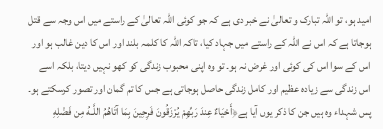امید ہو، تو اللہ تبارک و تعالیٰ نے خبر دی ہے کہ جو کوئی اللہ تعالیٰ کے راستے میں اس وجہ سے قتل ہوجاتا ہے کہ اس نے اللہ کے راستے میں جہاد کیا، تاکہ اللہ کا کلمہ بلند اور اس کا دین غالب ہو اور اس کے سوا اس کی کوئی اور غرض نہ ہو۔ تو وہ اپنی محبوب زندگی کو کھو نہیں دیتا، بلکہ اسے اس زندگی سے زیادہ عظیم اور کامل زندگی حاصل ہوجاتی ہے جس کا تم گمان اور تصور کرسکتے ہو۔
پس شہداء وہ ہیں جن کا ذکر یوں آیا ہے﴿أَحْيَاءٌ عِندَ رَبِّهِمْ يُرْزَقُونَ فَرِحِينَ بِمَا آتَاهُمُ اللَّـهُ مِن فَضْلِهِ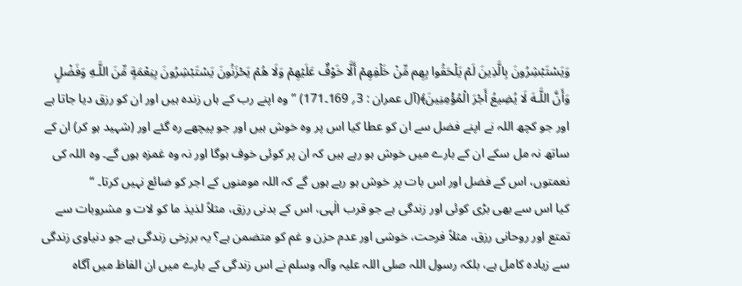وَيَسْتَبْشِرُونَ بِالَّذِينَ لَمْ يَلْحَقُوا بِهِم مِّنْ خَلْفِهِمْ أَلَّا خَوْفٌ عَلَيْهِمْ وَلَا هُمْ يَحْزَنُونَ يَسْتَبْشِرُونَ بِنِعْمَةٍ مِّنَ اللَّـهِ وَفَضْلٍ وَأَنَّ اللَّـهَ لَا يُضِيعُ أَجْرَ الْمُؤْمِنِينَ﴾(آل عمران : 3؍ 169۔171) ” وہ اپنے رب کے ہاں زندہ ہیں اور ان کو رزق دیا جاتا ہے اور جو کچھ اللہ نے اپنے فضل سے ان کو عطا کیا اس پر وہ خوش ہیں اور جو پیچھے رہ گئے اور (شہید ہو کر) ان کے ساتھ نہ مل سکے ان کے بارے میں خوش ہو رہے ہیں کہ ان پر کوئی خوف ہوگا اور نہ وہ غمزہ ہوں گے۔ وہ اللہ کی نعمتوں، اس کے فضل اور اس بات پر خوش ہو رہے ہوں گے کہ اللہ مومنوں کے اجر کو ضائع نہیں کرتا۔ “
کیا اس سے بھی بڑی کوئی اور زندگی ہے جو قرب الٰہی، اس کے بدنی رزق، مثلاً لذیذ ما کو لات و مشروبات سے تمتع اور روحانی رزق، مثلاً فرحت، خوشی اور عدم حزن و غم کو متضمن ہے؟ یہ برزخی زندگی ہے جو دنیاوی زندگی سے زیادہ کامل ہے، بلکہ رسول اللہ صلی اللہ علیہ وآلہ وسلم نے اس زندگی کے بارے میں ان الفاظ میں آگاہ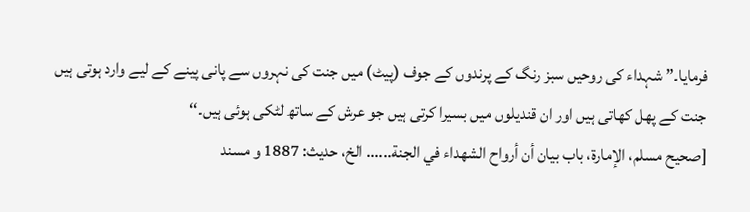فرمایا۔” شہداء کی روحیں سبز رنگ کے پرندوں کے جوف (پیٹ) میں جنت کی نہروں سے پانی پینے کے لیے وارد ہوتی ہیں جنت کے پھل کھاتی ہیں اور ان قندیلوں میں بسیرا کرتی ہیں جو عرش کے ساتھ لٹکی ہوئی ہیں۔‘‘
[صحيح مسلم، الإمارة، باب بيان أن أرواح الشهداء في الجنة...... الخ، حديث: 1887 و مسند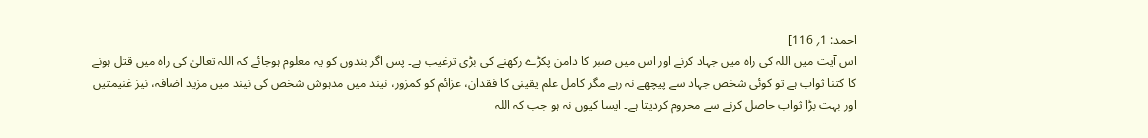احمد: 1؍ 116]
اس آیت میں اللہ کی راہ میں جہاد کرنے اور اس میں صبر کا دامن پکڑے رکھنے کی بڑی ترغیب ہے۔ پس اگر بندوں کو یہ معلوم ہوجائے کہ اللہ تعالیٰ کی راہ میں قتل ہونے کا کتنا ثواب ہے تو کوئی شخص جہاد سے پیچھے نہ رہے مگر کامل علم یقینی کا فقدان، عزائم کو کمزور، نیند میں مدہوش شخص کی نیند میں مزید اضافہ، نیز غنیمتیں اور بہت بڑا ثواب حاصل کرنے سے محروم کردیتا ہے۔ ایسا کیوں نہ ہو جب کہ اللہ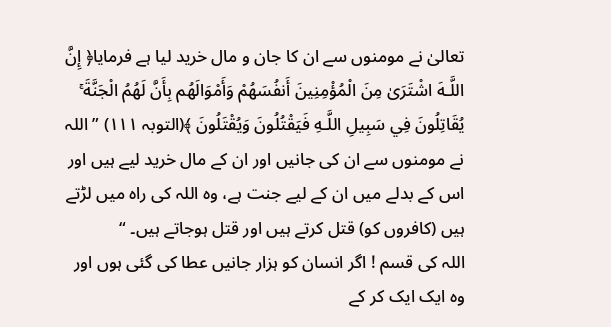تعالیٰ نے مومنوں سے ان کا جان و مال خرید لیا ہے فرمایا﴿ إِنَّ اللَّـهَ اشْتَرَىٰ مِنَ الْمُؤْمِنِينَ أَنفُسَهُمْ وَأَمْوَالَهُم بِأَنَّ لَهُمُ الْجَنَّةَ ۚ يُقَاتِلُونَ فِي سَبِيلِ اللَّـهِ فَيَقْتُلُونَ وَيُقْتَلُونَ ﴾(التوبہ ١١١) ” اللہ نے مومنوں سے ان کی جانیں اور ان کے مال خرید لیے ہیں اور اس کے بدلے میں ان کے لیے جنت ہے، وہ اللہ کی راہ میں لڑتے ہیں (کافروں کو) قتل کرتے ہیں اور قتل ہوجاتے ہیں۔ “
اللہ کی قسم ! اگر انسان کو ہزار جانیں عطا کی گئی ہوں اور وہ ایک ایک کر کے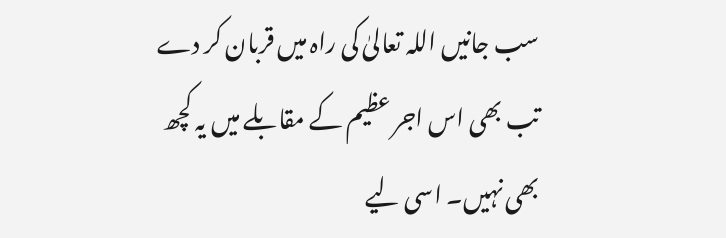سب جانیں اللہ تعالیٰ کی راہ میں قربان کر دے تب بھی اس اجر عظیم کے مقابلے میں یہ کچھ بھی نہیں۔ اسی لیے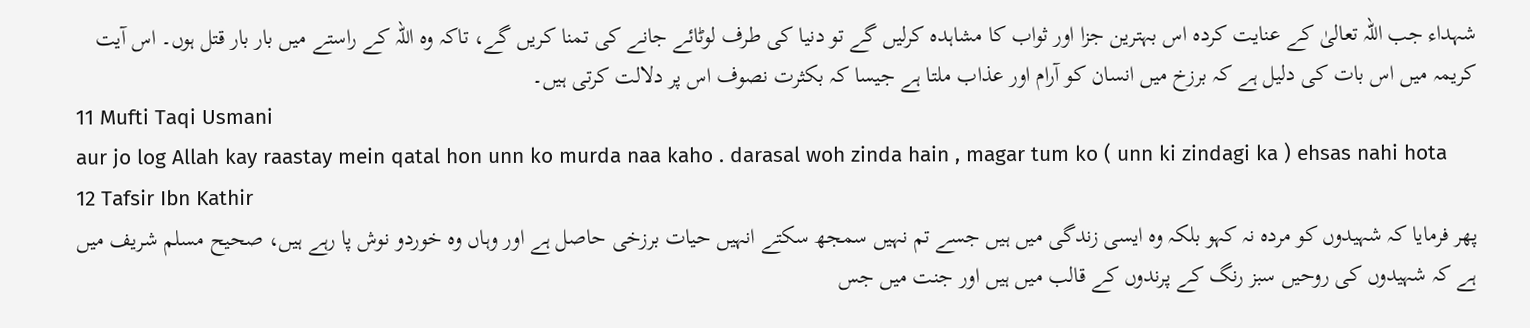شہداء جب اللہ تعالیٰ کے عنایت کردہ اس بہترین جزا اور ثواب کا مشاہدہ کرلیں گے تو دنیا کی طرف لوٹائے جانے کی تمنا کریں گے، تاکہ وہ اللہ کے راستے میں بار بار قتل ہوں۔ اس آیت کریمہ میں اس بات کی دلیل ہے کہ برزخ میں انسان کو آرام اور عذاب ملتا ہے جیسا کہ بکثرت نصوف اس پر دلالت کرتی ہیں۔
11 Mufti Taqi Usmani
aur jo log Allah kay raastay mein qatal hon unn ko murda naa kaho . darasal woh zinda hain , magar tum ko ( unn ki zindagi ka ) ehsas nahi hota
12 Tafsir Ibn Kathir
پھر فرمایا کہ شہیدوں کو مردہ نہ کہو بلکہ وہ ایسی زندگی میں ہیں جسے تم نہیں سمجھ سکتے انہیں حیات برزخی حاصل ہے اور وہاں وہ خوردو نوش پا رہے ہیں، صحیح مسلم شریف میں ہے کہ شہیدوں کی روحیں سبز رنگ کے پرندوں کے قالب میں ہیں اور جنت میں جس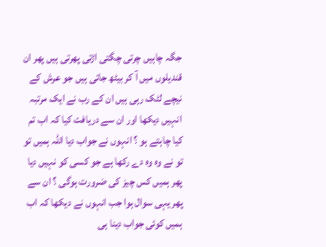جگہ چاہیں چرتی چگتی اڑتی پھرتی ہیں پھر ان قندیلوں میں آ کر بیٹھ جاتی ہیں جو عرش کے نیچے لٹک رہی ہیں ان کے رب نے ایک مرتبہ انہیں دیکھا اور ان سے دریافت کیا کہ اب تم کیا چاہتے ہو ؟ انہوں نے جواب دیا اللہ ہمیں تو تو نے وہ وہ دے رکھا ہے جو کسی کو نہیں دیا پھر ہمیں کس چیز کی ضرورت ہوگی ؟ ان سے پھر یہی سوال ہوا جب انہوں نے دیکھا کہ اب ہمیں کوئی جواب دینا ہی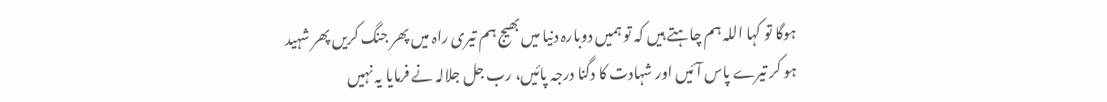ہوگا تو کہا اللہ ہم چاہتے ہیں کہ تو ہمیں دوبارہ دنیا میں بھیج ہم تیری راہ میں پھر جنگ کریں پھر شہید ہو کر تیرے پاس آئیں اور شہادت کا دگنا درجہ پائیں، رب جل جلالہ نے فرمایا یہ نہیں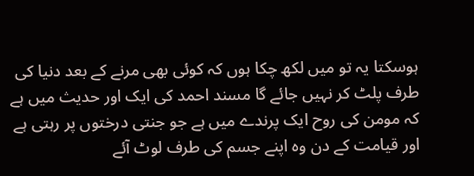ہوسکتا یہ تو میں لکھ چکا ہوں کہ کوئی بھی مرنے کے بعد دنیا کی طرف پلٹ کر نہیں جائے گا مسند احمد کی ایک اور حدیث میں ہے کہ مومن کی روح ایک پرندے میں ہے جو جنتی درختوں پر رہتی ہے اور قیامت کے دن وہ اپنے جسم کی طرف لوٹ آئے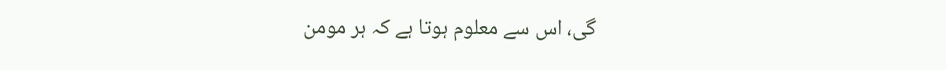گی، اس سے معلوم ہوتا ہے کہ ہر مومن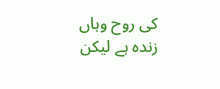کی روح وہاں زندہ ہے لیکن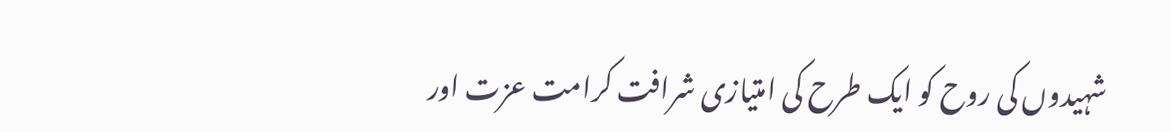شہیدوں کی روح کو ایک طرح کی امتیازی شرافت کرامت عزت اور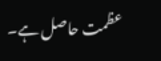عظمت حاصل ہے۔